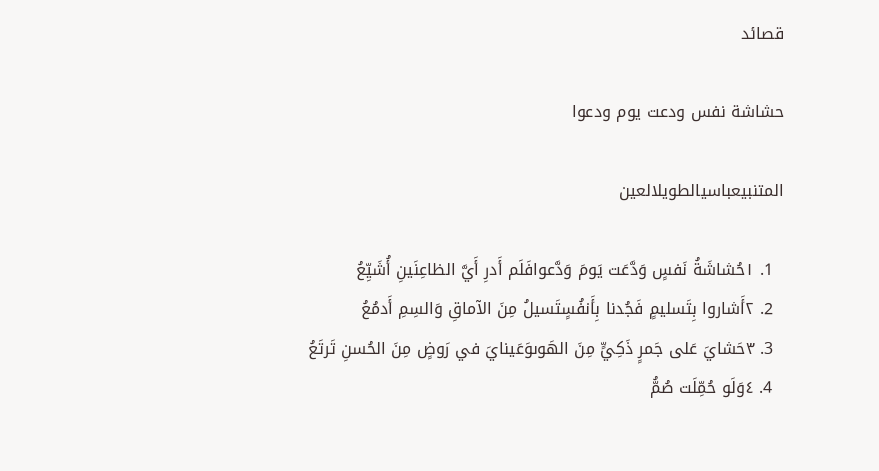قصائد

حشاشة نفس ودعت يوم ودعوا

المتنبيعباسيالطويلالعين

  1. ١حُشاشَةُ نَفسٍ وَدَّعَت يَومَ وَدَّعوافَلَم أَدرِ أَيَّ الظاعِنَينِ أُشَيِّعُ
  2. ٢أَشاروا بِتَسليمٍ فَجُدنا بِأَنفُسٍتَسيلُ مِنَ الآماقِ وَالسِمِ أَدمُعُ
  3. ٣حَشايَ عَلى جَمرٍ ذَكِيٍّ مِنَ الهَوىوَعَينايَ في رَوضٍ مِنَ الحُسنِ تَرتَعُ
  4. ٤وَلَو حُمِّلَت صُمُّ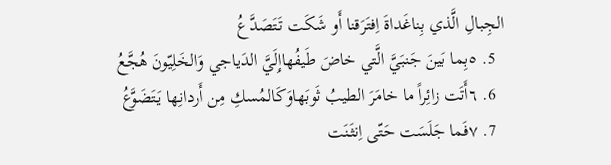الجِبالِ الَّذي بِناغَداةَ اِفتَرَقنا أَو شَكَت تَتَصَدَّعُ
  5. ٥بِما بَينَ جَنبَيَّ الَّتي خاضَ طَيفُهاإِلَيَّ الدَياجي وَالخَلِيّونَ هُجَّعُ
  6. ٦أَتَت زائِراً ما خامَرَ الطيبُ ثَوبَهاوَكَالمُسكِ مِن أَردانِها يَتَضَوَّعُ
  7. ٧فَما جَلَسَت حَتّى اِنثَنَت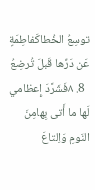توسِعُ الخُطاكَفاطِمَةٍ عَن دَرِّها قَبلَ تُرضِعُ
  8. ٨فَشَرَّدَ إِعظامي لَها ما أَتى بِهامِنَ النَومِ وَاِلتاعَ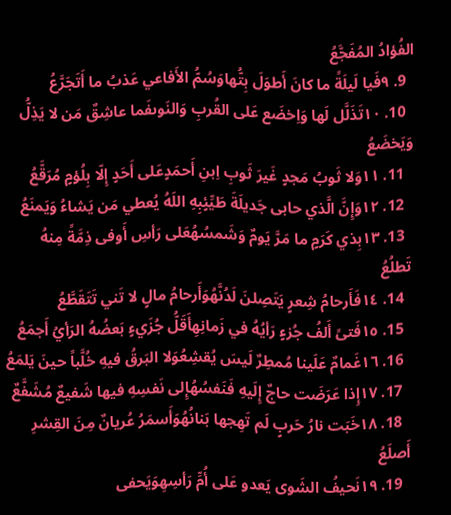الفُؤادُ المُفَجَّعُ
  9. ٩فَيا لَيلَةً ما كانَ أَطوَلَ بِتُّهاوَسُمُّ الأَفاعي عَذبُ ما أَتَجَرَّعُ
  10. ١٠تَذَلَّل لَها وَاِخضَع عَلى القُربِ وَالنَوىفَما عاشِقٌ مَن لا يَذِلُّ وَيَخضَعُ
  11. ١١وَلا ثَوبُ مَجدٍ غَيرَ ثَوبِ اِبنِ أَحمَدٍعَلى أَحَدٍ إِلّا بِلُؤمٍ مُرَقَّعُ
  12. ١٢وَإِنَّ الَّذي حابى جَديلَةَ طَيِّئٍبِهِ اللَهُ يُعطي مَن يَشاءُ وَيَمنَعُ
  13. ١٣بِذي كَرَمٍ ما مَرَّ يَومٌ وَشَمسُهُعَلى رَأسِ أَوفى ذِمَّةً مِنهُ تَطلُعُ
  14. ١٤فَأَرحامُ شِعرٍ يَتَصِلنَ لَدُنَّهُوَأَرحامُ مالٍ لا تَني تَتَقَطَّعُ
  15. ١٥فَتىً أَلفُ جُزءٍ رَأيُهُ في زَمانِهِأَقَلُّ جُزَيءٍ بَعضُهُ الرَأيُ أَجمَعُ
  16. ١٦غَمامٌ عَلَينا مُمطِرٌ لَيسَ يُقشِعُوَلا البَرقُ فيهِ خُلَّباً حينَ يَلمَعُ
  17. ١٧إِذا عَرَضَت حاجٌ إِلَيهِ فَنَفسُهُإِلى نَفسِهِ فيها شَفيعٌ مُشَفَّعٌ
  18. ١٨خَبَت نارُ حَربٍ لَم تَهِجها بَنانُهُوَأَسمَرُ عُريانٌ مِنَ القِشرِ أَصلَعُ
  19. ١٩نَحيفُ الشَوى يَعدو عَلى أُمِّ رَأسِهِوَيَحفى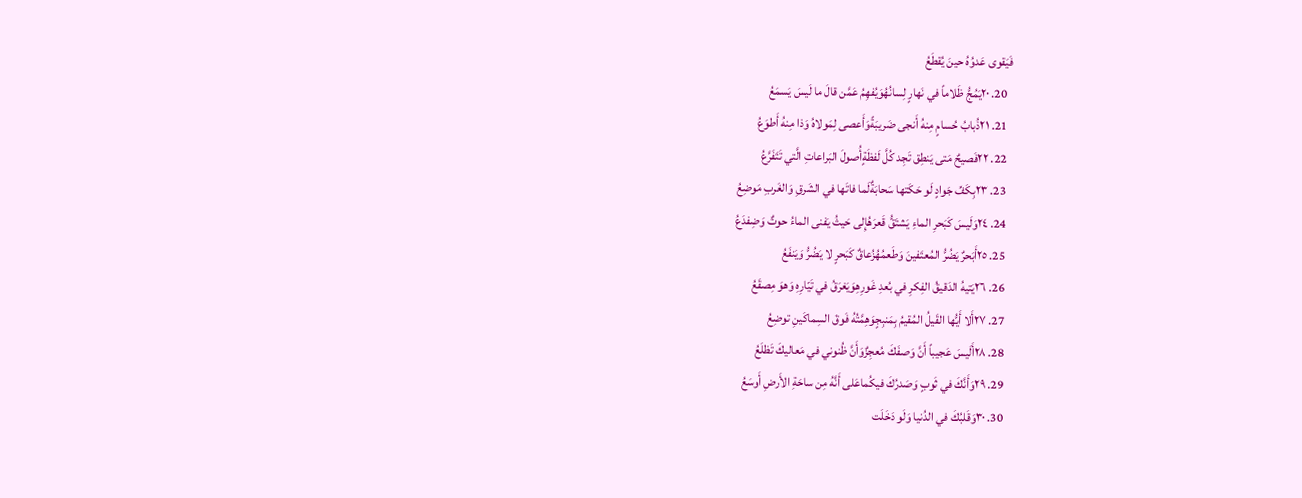فَيَقوى عَدوُهُ حينَ يُقطَعُ
  20. ٢٠يَمُجُّ ظَلاماً في نَهارٍ لِسانُهُوَيُفهِمُ عَمَّن قالَ ما لَيسَ يَسمَعُ
  21. ٢١ذُبابُ حُسامٍ مِنهُ أَنجى ضَريبَةًوَأَعصى لِمَولاهُ وَذا مِنهُ أَطوَعُ
  22. ٢٢فَصيحٌ مَتى يَنطِق تَجِد كُلَّ لَفظَةٍأُصولَ البَراعاتِ الَّتي تَتَفَرَّعُ
  23. ٢٣بِكَفِّ جَوادٍ لَو حَكَتها سَحابَةٌلَما فاتَها في الشَرقِ وَالغَربِ مَوضِعُ
  24. ٢٤وَلَيسَ كَبَحرِ الماءِ يَشتَقُّ قَعرَهُإِلى حَيثُ يَفنى الماءُ حوتٌ وَضِفدَعُ
  25. ٢٥أَبَحرٌ يَضُرُّ المُعتَفينَ وَطَعمُهُزُعاقٌ كَبَحرٍ لا يَضُرُّ وَيَنفَعُ
  26. ٢٦يَتيهُ الدَقيقُ الفِكرِ في بُعدِ غَورِهِوَيَغرَقُ في تَيّارِهِ وَهوَ مِصقَعُ
  27. ٢٧أَلا أَيُّها القَيلُ المُقيمُ بِمَنبِجٍوَهِمَّتُهُ فَوقَ السِماكَينِ توضِعُ
  28. ٢٨أَلَيسَ عَجيباً أَنَّ وَصفَكَ مُعجِزٌوَأَنَّ ظُنوني في مَعاليكَ تَظلَعُ
  29. ٢٩وَأَنَّكَ في ثَوبٍ وَصَدرُكَ فيكُماعَلى أَنَّهُ مِن ساحَةِ الأَرضِ أَوسَعُ
  30. ٣٠وَقَلبُكَ في الدُنيا وَلَو دَخَلَت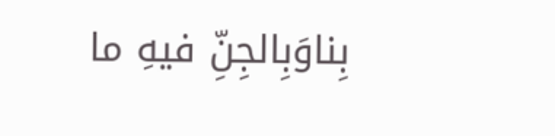بِناوَبِالجِنِّ فيهِ ما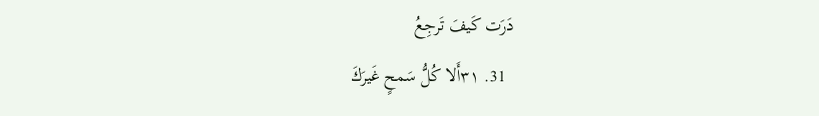دَرَت كَيفَ تَرجِعُ
  31. ٣١أَلا كُلُّ سَمحٍ غَيرَكَ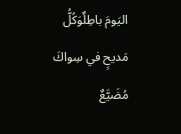اليَومَ باطِلٌوَكُلُّ مَديحٍ في سِواكَ مُضَيَّعٌ